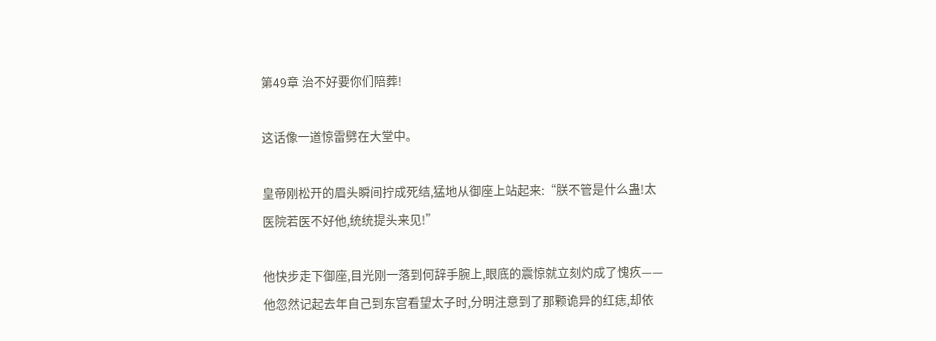第49章 治不好要你们陪葬!

这话像一道惊雷劈在大堂中。

皇帝刚松开的眉头瞬间拧成死结,猛地从御座上站起来:“朕不管是什么蛊!太医院若医不好他,统统提头来见!”

他快步走下御座,目光刚一落到何辞手腕上,眼底的震惊就立刻灼成了愧疚——他忽然记起去年自己到东宫看望太子时,分明注意到了那颗诡异的红痣,却依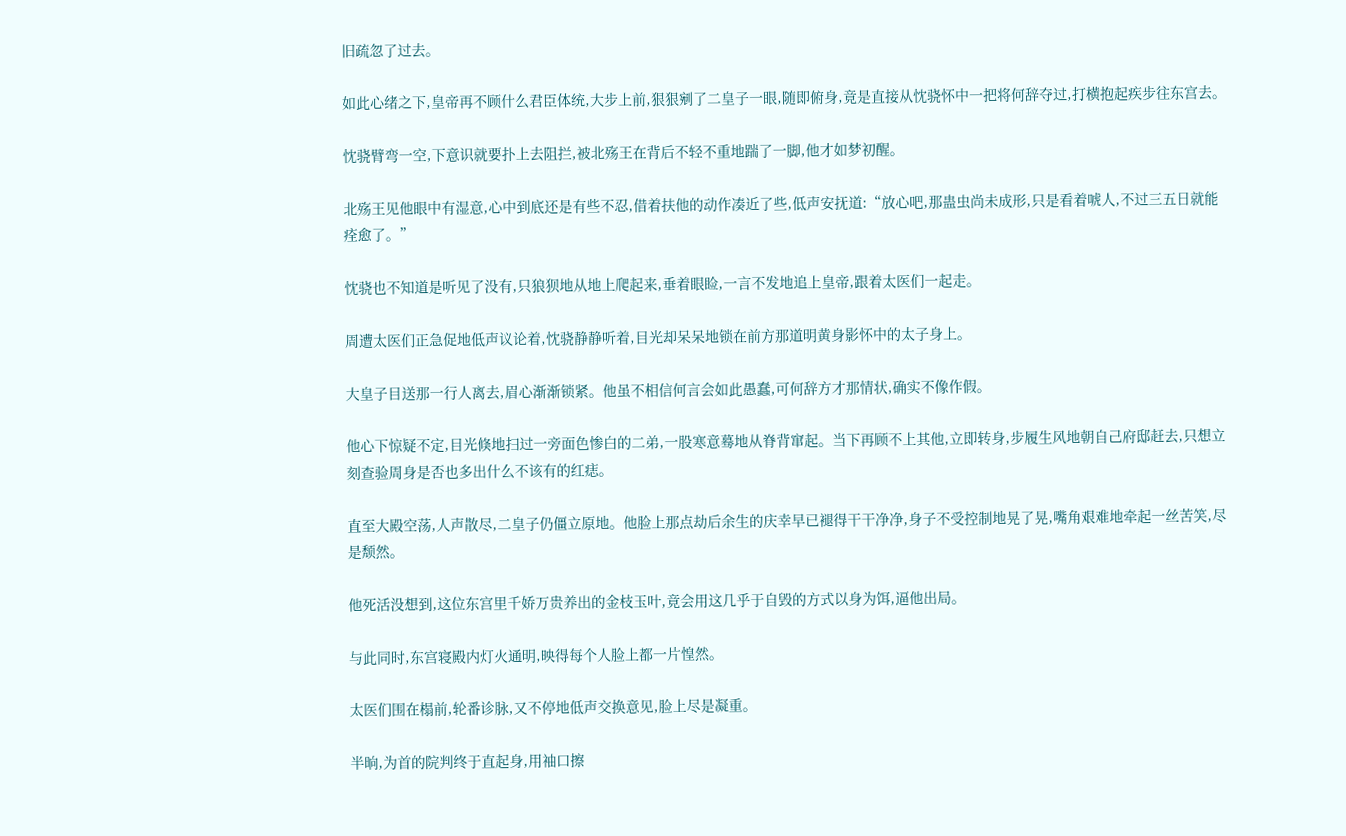旧疏忽了过去。

如此心绪之下,皇帝再不顾什么君臣体统,大步上前,狠狠剜了二皇子一眼,随即俯身,竟是直接从忱骁怀中一把将何辞夺过,打横抱起疾步往东宫去。

忱骁臂弯一空,下意识就要扑上去阻拦,被北殇王在背后不轻不重地踹了一脚,他才如梦初醒。

北殇王见他眼中有湿意,心中到底还是有些不忍,借着扶他的动作凑近了些,低声安抚道:“放心吧,那蛊虫尚未成形,只是看着唬人,不过三五日就能痊愈了。”

忱骁也不知道是听见了没有,只狼狈地从地上爬起来,垂着眼睑,一言不发地追上皇帝,跟着太医们一起走。

周遭太医们正急促地低声议论着,忱骁静静听着,目光却呆呆地锁在前方那道明黄身影怀中的太子身上。

大皇子目送那一行人离去,眉心渐渐锁紧。他虽不相信何言会如此愚蠢,可何辞方才那情状,确实不像作假。

他心下惊疑不定,目光倏地扫过一旁面色惨白的二弟,一股寒意蓦地从脊背窜起。当下再顾不上其他,立即转身,步履生风地朝自己府邸赶去,只想立刻查验周身是否也多出什么不该有的红痣。

直至大殿空荡,人声散尽,二皇子仍僵立原地。他脸上那点劫后余生的庆幸早已褪得干干净净,身子不受控制地晃了晃,嘴角艰难地牵起一丝苦笑,尽是颓然。

他死活没想到,这位东宫里千娇万贵养出的金枝玉叶,竟会用这几乎于自毁的方式以身为饵,逼他出局。

与此同时,东宫寝殿内灯火通明,映得每个人脸上都一片惶然。

太医们围在榻前,轮番诊脉,又不停地低声交换意见,脸上尽是凝重。

半晌,为首的院判终于直起身,用袖口擦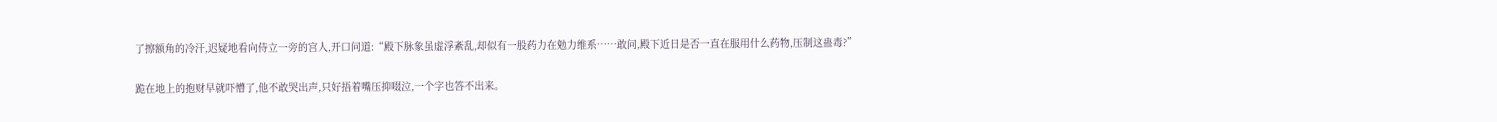了擦额角的冷汗,迟疑地看向侍立一旁的宫人,开口问道:“殿下脉象虽虚浮紊乱,却似有一股药力在勉力维系……敢问,殿下近日是否一直在服用什么药物,压制这蛊毒?”

跪在地上的抱财早就吓懵了,他不敢哭出声,只好捂着嘴压抑啜泣,一个字也答不出来。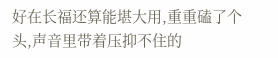好在长福还算能堪大用,重重磕了个头,声音里带着压抑不住的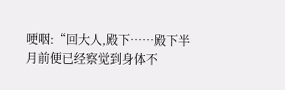哽咽:“回大人,殿下……殿下半月前便已经察觉到身体不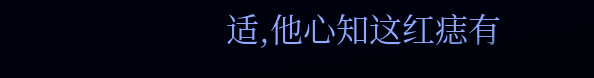适,他心知这红痣有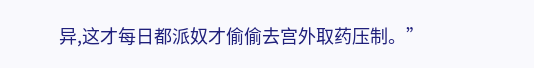异,这才每日都派奴才偷偷去宫外取药压制。”